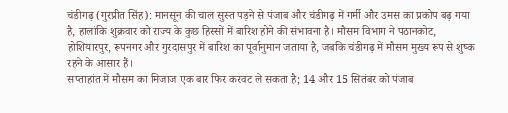चंडीगढ़ (गुरप्रीत सिंह): मानसून की चाल सुस्त पड़ने से पंजाब और चंडीगढ़ में गर्मी और उमस का प्रकोप बढ़ गया है, हालांकि शुक्रवार को राज्य के कुछ हिस्सों में बारिश होने की संभावना है। मौसम विभाग ने पठानकोट, होशियारपुर, रूपनगर और गुरदासपुर में बारिश का पूर्वानुमान जताया है, जबकि चंडीगढ़ में मौसम मुख्य रूप से शुष्क रहने के आसार हैं।
सप्ताहांत में मौसम का मिजाज एक बार फिर करवट ले सकता है; 14 और 15 सितंबर को पंजाब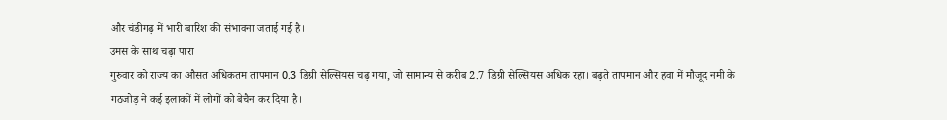और चंडीगढ़ में भारी बारिश की संभावना जताई गई है।
उमस के साथ चढ़ा पारा
गुरुवार को राज्य का औसत अधिकतम तापमान 0.3 डिग्री सेल्सियस चढ़ गया, जो सामान्य से करीब 2.7 डिग्री सेल्सियस अधिक रहा। बढ़ते तापमान और हवा में मौजूद नमी के गठजोड़ ने कई इलाकों में लोगों को बेचैन कर दिया है।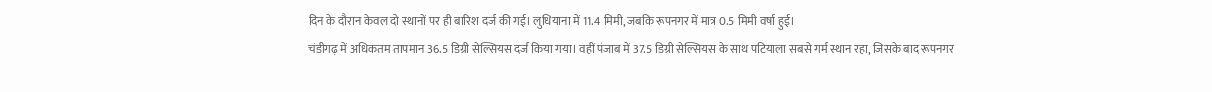दिन के दौरान केवल दो स्थानों पर ही बारिश दर्ज की गई। लुधियाना में 11.4 मिमी, जबकि रूपनगर में मात्र 0.5 मिमी वर्षा हुई।
चंडीगढ़ में अधिकतम तापमान 36.5 डिग्री सेल्सियस दर्ज किया गया। वहीं पंजाब में 37.5 डिग्री सेल्सियस के साथ पटियाला सबसे गर्म स्थान रहा, जिसके बाद रूपनगर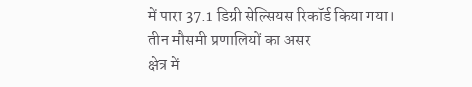में पारा 37.1 डिग्री सेल्सियस रिकॉर्ड किया गया।
तीन मौसमी प्रणालियों का असर
क्षेत्र में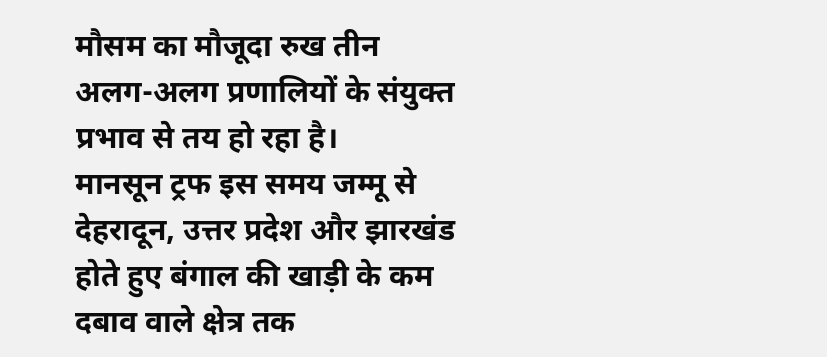मौसम का मौजूदा रुख तीन अलग-अलग प्रणालियों के संयुक्त प्रभाव से तय हो रहा है।
मानसून ट्रफ इस समय जम्मू से देहरादून, उत्तर प्रदेश और झारखंड होते हुए बंगाल की खाड़ी के कम दबाव वाले क्षेत्र तक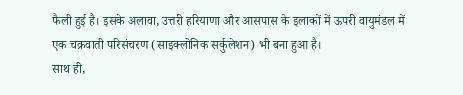फैली हुई है। इसके अलावा, उत्तरी हरियाणा और आसपास के इलाकों में ऊपरी वायुमंडल में एक चक्रवाती परिसंचरण (साइक्लोनिक सर्कुलेशन) भी बना हुआ है।
साथ ही,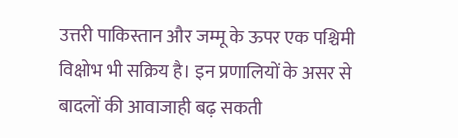उत्तरी पाकिस्तान और जम्मू के ऊपर एक पश्चिमी विक्षोभ भी सक्रिय है। इन प्रणालियों के असर से बादलों की आवाजाही बढ़ सकती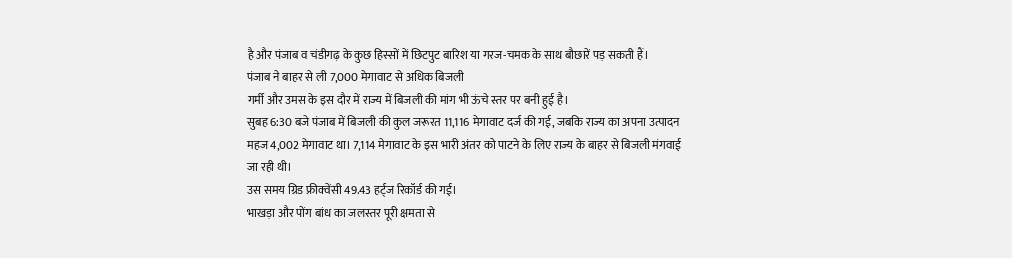है और पंजाब व चंडीगढ़ के कुछ हिस्सों में छिटपुट बारिश या गरज-चमक के साथ बौछारें पड़ सकती हैं।
पंजाब ने बाहर से ली 7,000 मेगावाट से अधिक बिजली
गर्मी और उमस के इस दौर में राज्य में बिजली की मांग भी ऊंचे स्तर पर बनी हुई है।
सुबह 6:30 बजे पंजाब में बिजली की कुल जरूरत 11,116 मेगावाट दर्ज की गई, जबकि राज्य का अपना उत्पादन महज 4,002 मेगावाट था। 7,114 मेगावाट के इस भारी अंतर को पाटने के लिए राज्य के बाहर से बिजली मंगवाई जा रही थी।
उस समय ग्रिड फ्रीक्वेंसी 49.43 हर्ट्ज रिकॉर्ड की गई।
भाखड़ा और पोंग बांध का जलस्तर पूरी क्षमता से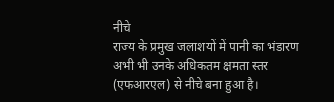नीचे
राज्य के प्रमुख जलाशयों में पानी का भंडारण अभी भी उनके अधिकतम क्षमता स्तर (एफआरएल) से नीचे बना हुआ है।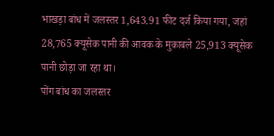भाखड़ा बांध में जलस्तर 1,643.91 फीट दर्ज किया गया, जहां 28,765 क्यूसेक पानी की आवक के मुकाबले 25,913 क्यूसेक पानी छोड़ा जा रहा था।
पोंग बांध का जलस्तर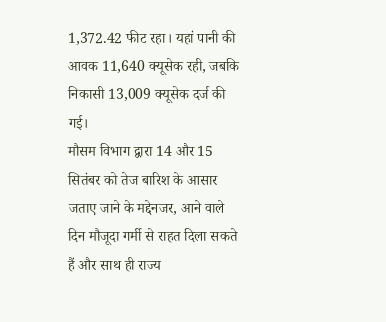1,372.42 फीट रहा। यहां पानी की आवक 11,640 क्यूसेक रही, जबकि निकासी 13,009 क्यूसेक दर्ज की गई।
मौसम विभाग द्वारा 14 और 15 सितंबर को तेज बारिश के आसार जताए जाने के मद्देनजर, आने वाले दिन मौजूदा गर्मी से राहत दिला सकते हैं और साथ ही राज्य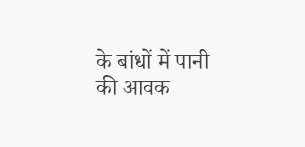के बांधों में पानी की आवक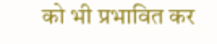को भी प्रभावित कर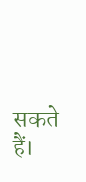सकते हैं।